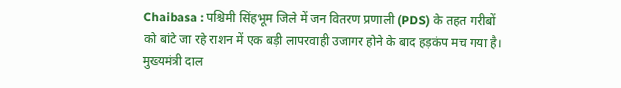Chaibasa : पश्चिमी सिंहभूम जिले में जन वितरण प्रणाली (PDS) के तहत गरीबों को बांटे जा रहे राशन में एक बड़ी लापरवाही उजागर होने के बाद हड़कंप मच गया है। मुख्यमंत्री दाल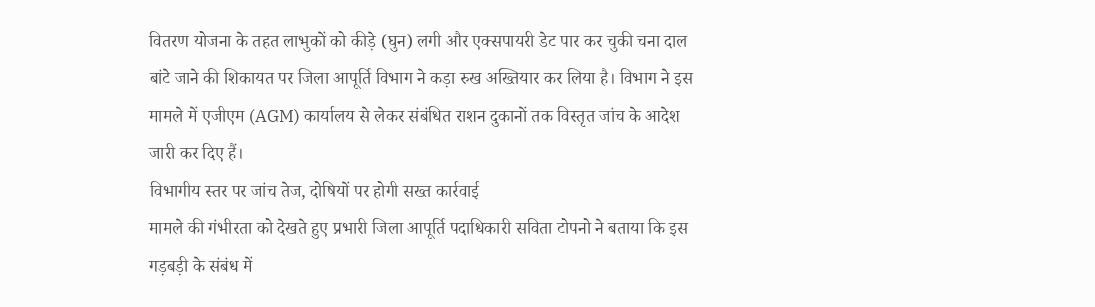वितरण योजना के तहत लाभुकों को कीड़े (घुन) लगी और एक्सपायरी डेट पार कर चुकी चना दाल बांटे जाने की शिकायत पर जिला आपूर्ति विभाग ने कड़ा रुख अख्तियार कर लिया है। विभाग ने इस मामले में एजीएम (AGM) कार्यालय से लेकर संबंधित राशन दुकानों तक विस्तृत जांच के आदेश जारी कर दिए हैं।
विभागीय स्तर पर जांच तेज, दोषियों पर होगी सख्त कार्रवाई
मामले की गंभीरता को देखते हुए प्रभारी जिला आपूर्ति पदाधिकारी सविता टोपनो ने बताया कि इस गड़बड़ी के संबंध में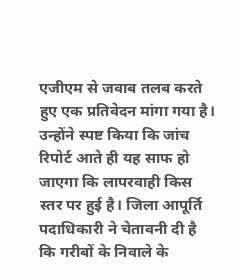एजीएम से जवाब तलब करते हुए एक प्रतिवेदन मांगा गया है। उन्होंने स्पष्ट किया कि जांच रिपोर्ट आते ही यह साफ हो जाएगा कि लापरवाही किस स्तर पर हुई है। जिला आपूर्ति पदाधिकारी ने चेतावनी दी है कि गरीबों के निवाले के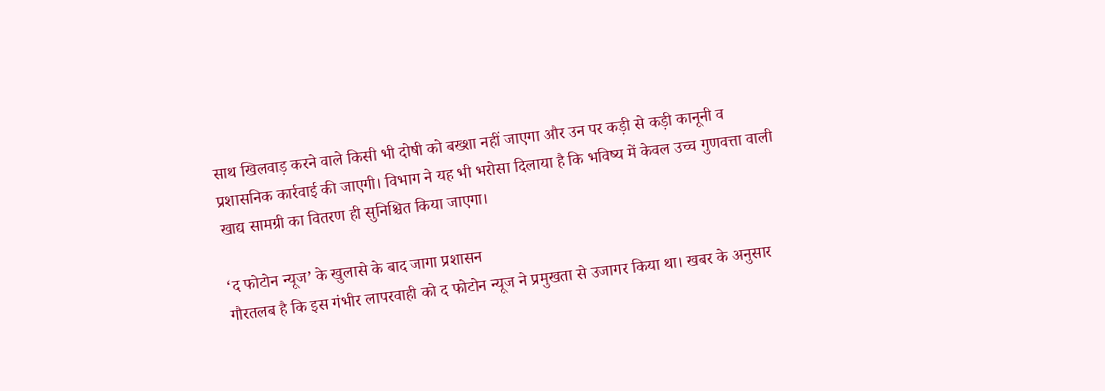साथ खिलवाड़ करने वाले किसी भी दोषी को बख्शा नहीं जाएगा और उन पर कड़ी से कड़ी कानूनी व प्रशासनिक कार्रवाई की जाएगी। विभाग ने यह भी भरोसा दिलाया है कि भविष्य में केवल उच्च गुणवत्ता वाली खाद्य सामग्री का वितरण ही सुनिश्चित किया जाएगा।

‘द फोटोन न्यूज’ के खुलासे के बाद जागा प्रशासन
गौरतलब है कि इस गंभीर लापरवाही को द फोटोन न्यूज ने प्रमुखता से उजागर किया था। खबर के अनुसार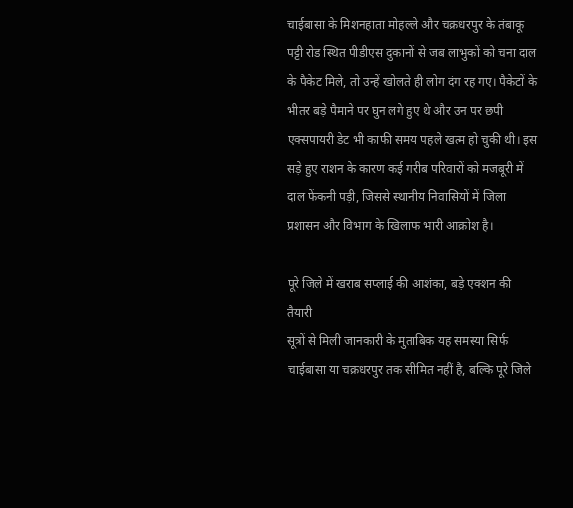चाईबासा के मिशनहाता मोहल्ले और चक्रधरपुर के तंबाकू पट्टी रोड स्थित पीडीएस दुकानों से जब लाभुकों को चना दाल के पैकेट मिले, तो उन्हें खोलते ही लोग दंग रह गए। पैकेटों के भीतर बड़े पैमाने पर घुन लगे हुए थे और उन पर छपी एक्सपायरी डेट भी काफी समय पहले खत्म हो चुकी थी। इस सड़े हुए राशन के कारण कई गरीब परिवारों को मजबूरी में दाल फेंकनी पड़ी, जिससे स्थानीय निवासियों में जिला प्रशासन और विभाग के खिलाफ भारी आक्रोश है।

पूरे जिले में खराब सप्लाई की आशंका, बड़े एक्शन की तैयारी
सूत्रों से मिली जानकारी के मुताबिक यह समस्या सिर्फ चाईबासा या चक्रधरपुर तक सीमित नहीं है, बल्कि पूरे जिले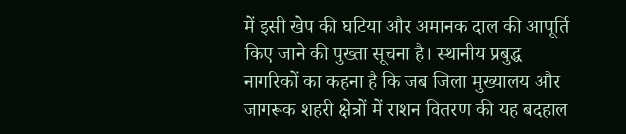में इसी खेप की घटिया और अमानक दाल की आपूर्ति किए जाने की पुख्ता सूचना है। स्थानीय प्रबुद्ध नागरिकों का कहना है कि जब जिला मुख्यालय और जागरूक शहरी क्षेत्रों में राशन वितरण की यह बदहाल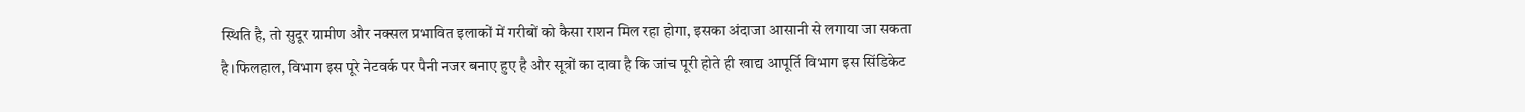स्थिति है, तो सुदूर ग्रामीण और नक्सल प्रभावित इलाकों में गरीबों को कैसा राशन मिल रहा होगा, इसका अंदाजा आसानी से लगाया जा सकता है।फिलहाल, विभाग इस पूरे नेटवर्क पर पैनी नजर बनाए हुए है और सूत्रों का दावा है कि जांच पूरी होते ही खाद्य आपूर्ति विभाग इस सिंडिकेट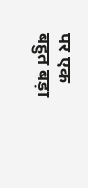पर एक बहुत बड़ा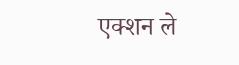एक्शन ले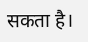सकता है।